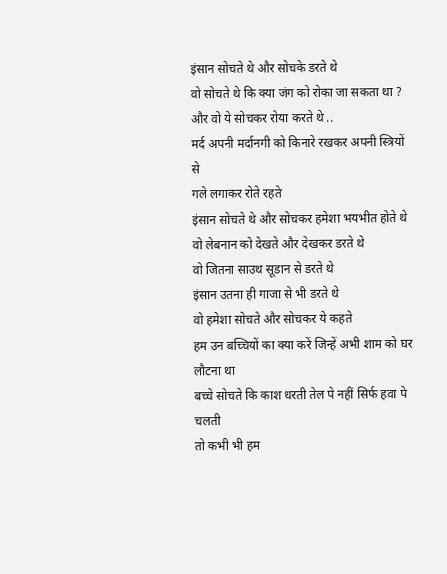इंसान सोचते थे और सोचके डरते थे
वो सोचते थे कि क्या जंग को रोका जा सकता था ?
और वो ये सोचकर रोया करते थे ..
मर्द अपनी मर्दानगी को किनारे रखकर अपनी स्त्रियों से
गले लगाकर रोते रहते
इंसान सोचते थे और सोचकर हमेशा भयभीत होते थे
वो लेबनान को देखते और देखकर डरते थे
वो जितना साउथ सूडान से डरते थे
इंसान उतना ही गाजा से भी डरते थे
वो हमेशा सोचते और सोचकर ये कहते
हम उन बच्चियों का क्या करें जिन्हें अभी शाम को घर लौटना था
बच्चे सोचते कि काश धरती तेल पे नहीं सिर्फ हवा पे चलती
तो कभी भी हम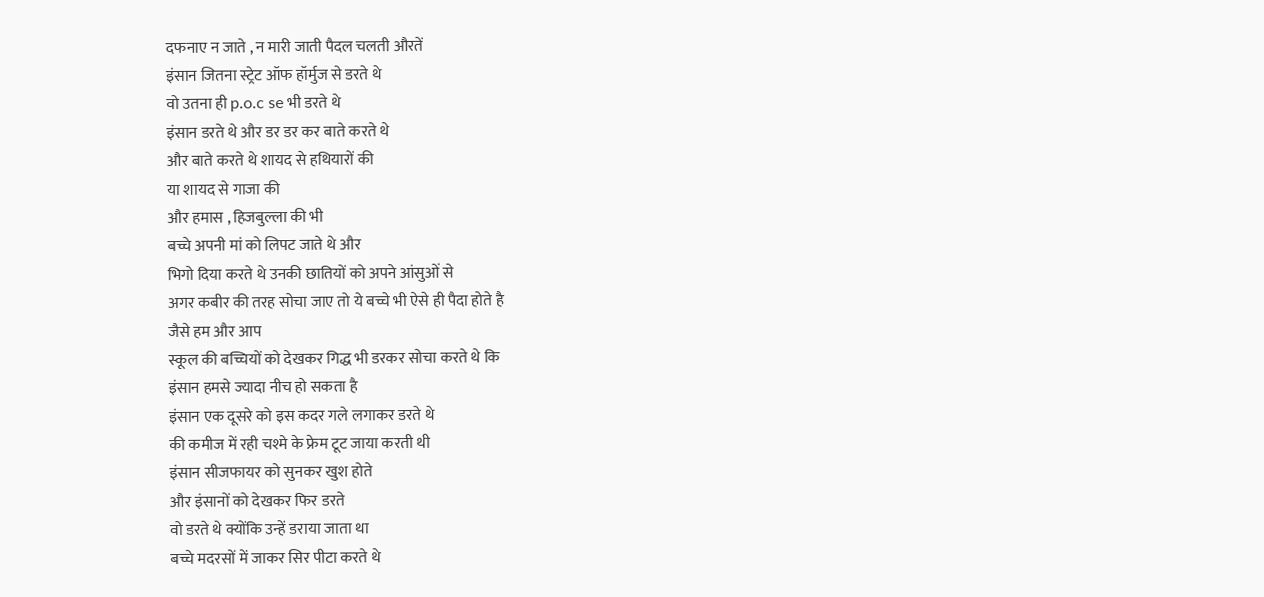दफनाए न जाते , न मारी जाती पैदल चलती औरतें
इंसान जितना स्ट्रेट ऑफ हॉर्मुज से डरते थे
वो उतना ही p.o.c se भी डरते थे
इंसान डरते थे और डर डर कर बाते करते थे
और बाते करते थे शायद से हथियारों की
या शायद से गाजा की
और हमास , हिजबुल्ला की भी
बच्चे अपनी मां को लिपट जाते थे और
भिगो दिया करते थे उनकी छातियों को अपने आंसुओं से
अगर कबीर की तरह सोचा जाए तो ये बच्चे भी ऐसे ही पैदा होते है
जैसे हम और आप
स्कूल की बच्चियों को देखकर गिद्ध भी डरकर सोचा करते थे कि
इंसान हमसे ज्यादा नीच हो सकता है
इंसान एक दूसरे को इस कदर गले लगाकर डरते थे
की कमीज में रही चश्मे के फ्रेम टूट जाया करती थी
इंसान सीजफायर को सुनकर खुश होते
और इंसानों को देखकर फिर डरते
वो डरते थे क्योंकि उन्हें डराया जाता था
बच्चे मदरसों में जाकर सिर पीटा करते थे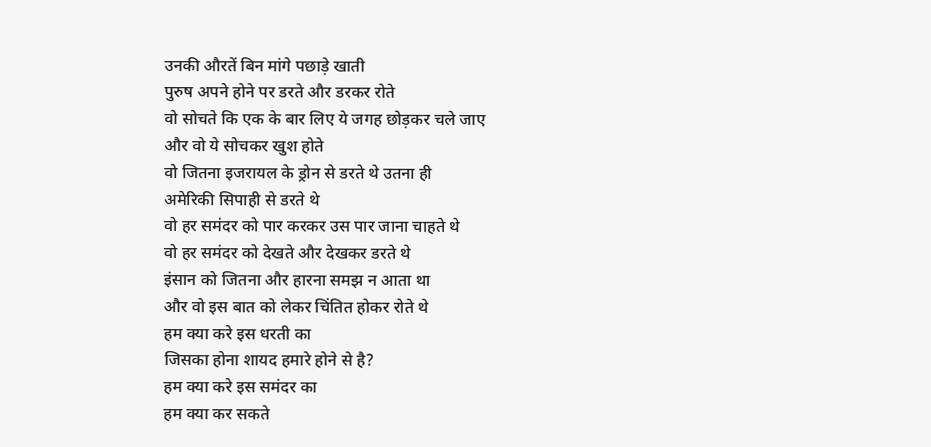उनकी औरतें बिन मांगे पछाड़े खाती
पुरुष अपने होने पर डरते और डरकर रोते
वो सोचते कि एक के बार लिए ये जगह छोड़कर चले जाए
और वो ये सोचकर खुश होते
वो जितना इजरायल के ड्रोन से डरते थे उतना ही
अमेरिकी सिपाही से डरते थे
वो हर समंदर को पार करकर उस पार जाना चाहते थे
वो हर समंदर को देखते और देखकर डरते थे
इंसान को जितना और हारना समझ न आता था
और वो इस बात को लेकर चिंतित होकर रोते थे
हम क्या करे इस धरती का
जिसका होना शायद हमारे होने से है?
हम क्या करे इस समंदर का
हम क्या कर सकते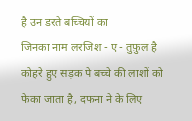है उन डरते बच्चियों का
जिनका नाम लरजिश - ए - तुफ़ुल है
कोहरे हुए सड़क पे बच्चे की लाशों को
फेका जाता है, दफना ने के लिए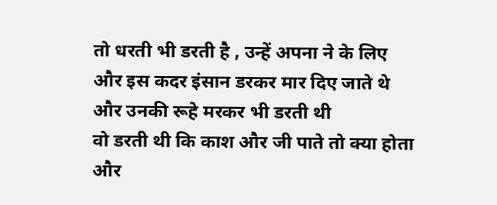तो धरती भी डरती है , उन्हें अपना ने के लिए
और इस कदर इंसान डरकर मार दिए जाते थे
और उनकी रूहे मरकर भी डरती थी
वो डरती थी कि काश और जी पाते तो क्या होता
और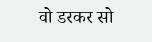वो डरकर सो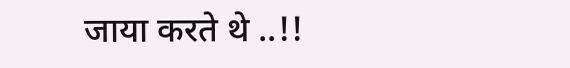जाया करते थे ..!!